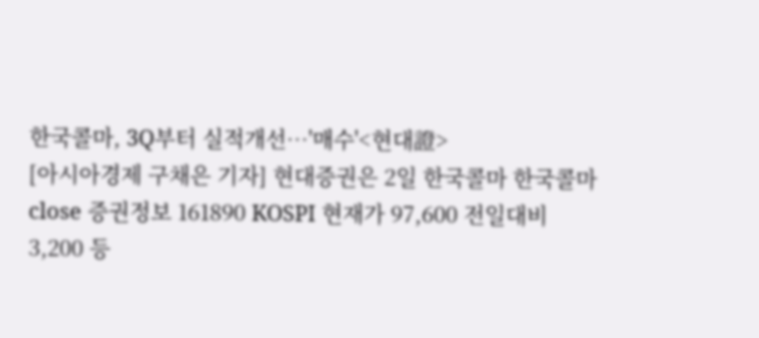한국콜마, 3Q부터 실적개선…'매수'<현대證>
[아시아경제 구채은 기자] 현대증권은 2일 한국콜마 한국콜마 close 증권정보 161890 KOSPI 현재가 97,600 전일대비 3,200 등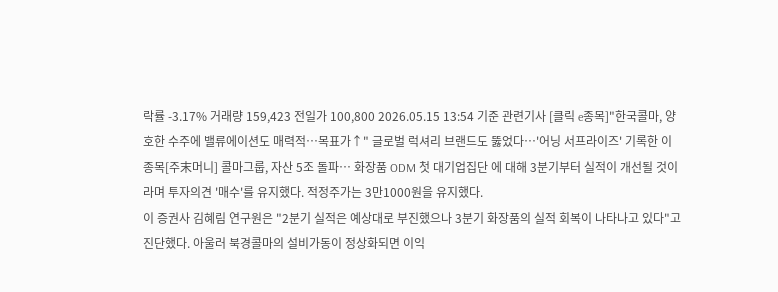락률 -3.17% 거래량 159,423 전일가 100,800 2026.05.15 13:54 기준 관련기사 [클릭 e종목]"한국콜마, 양호한 수주에 밸류에이션도 매력적…목표가↑" 글로벌 럭셔리 브랜드도 뚫었다…'어닝 서프라이즈' 기록한 이 종목[주末머니] 콜마그룹, 자산 5조 돌파… 화장품 ODM 첫 대기업집단 에 대해 3분기부터 실적이 개선될 것이라며 투자의견 '매수'를 유지했다. 적정주가는 3만1000원을 유지했다.
이 증권사 김혜림 연구원은 "2분기 실적은 예상대로 부진했으나 3분기 화장품의 실적 회복이 나타나고 있다"고 진단했다. 아울러 북경콜마의 설비가동이 정상화되면 이익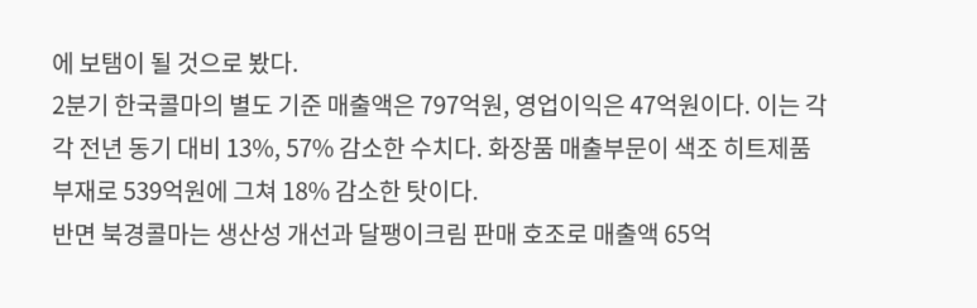에 보탬이 될 것으로 봤다.
2분기 한국콜마의 별도 기준 매출액은 797억원, 영업이익은 47억원이다. 이는 각각 전년 동기 대비 13%, 57% 감소한 수치다. 화장품 매출부문이 색조 히트제품 부재로 539억원에 그쳐 18% 감소한 탓이다.
반면 북경콜마는 생산성 개선과 달팽이크림 판매 호조로 매출액 65억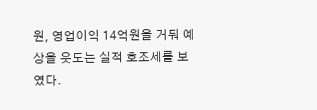원, 영업이익 14억원을 거둬 예상을 웃도는 실적 호조세를 보였다.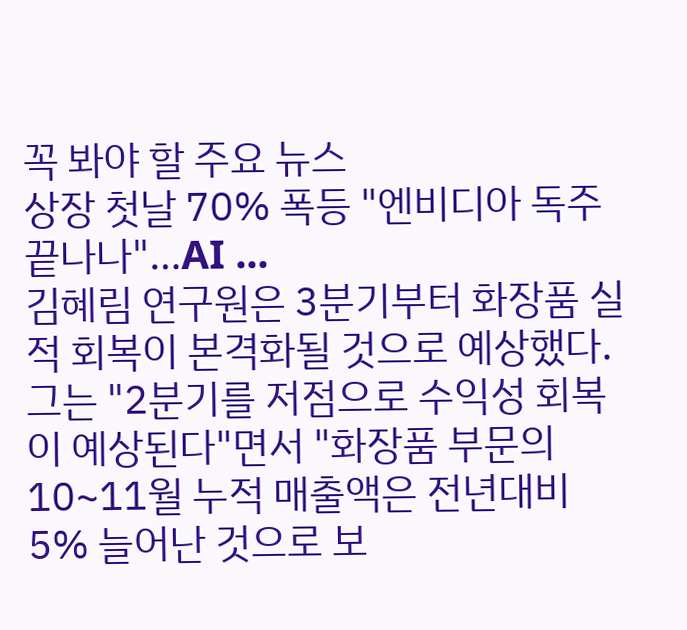꼭 봐야 할 주요 뉴스
상장 첫날 70% 폭등 "엔비디아 독주 끝나나"…AI ...
김혜림 연구원은 3분기부터 화장품 실적 회복이 본격화될 것으로 예상했다. 그는 "2분기를 저점으로 수익성 회복이 예상된다"면서 "화장품 부문의 10~11월 누적 매출액은 전년대비 5% 늘어난 것으로 보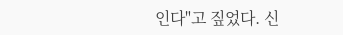인다"고 짚었다. 신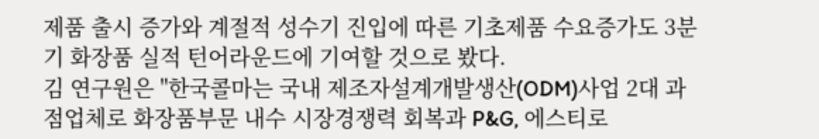제품 출시 증가와 계절적 성수기 진입에 따른 기초제품 수요증가도 3분기 화장품 실적 턴어라운드에 기여할 것으로 봤다.
김 연구원은 "한국콜마는 국내 제조자설계개발생산(ODM)사업 2대 과점업체로 화장품부문 내수 시장경쟁력 회복과 P&G, 에스티로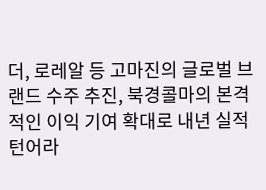더, 로레알 등 고마진의 글로벌 브랜드 수주 추진, 북경콜마의 본격적인 이익 기여 확대로 내년 실적 턴어라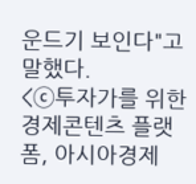운드기 보인다"고 말했다.
<ⓒ투자가를 위한 경제콘텐츠 플랫폼, 아시아경제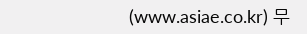(www.asiae.co.kr) 무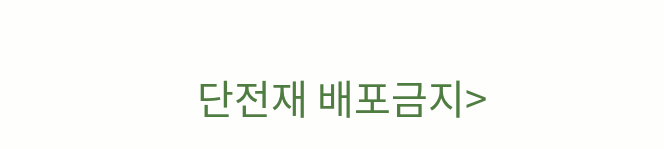단전재 배포금지>